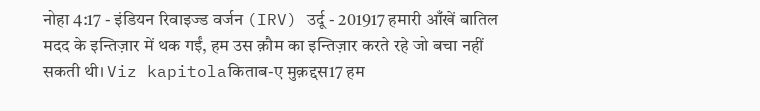नोहा 4:17 - इंडियन रिवाइज्ड वर्जन (IRV) उर्दू - 201917 हमारी आँखें बातिल मदद के इन्तिज़ार में थक गईं, हम उस क़ौम का इन्तिज़ार करते रहे जो बचा नहीं सकती थी। Viz kapitolaकिताब-ए मुक़द्दस17 हम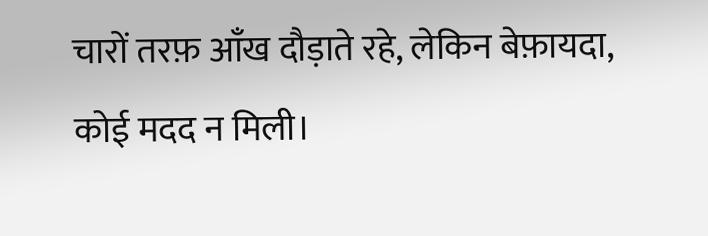चारों तरफ़ आँख दौड़ाते रहे, लेकिन बेफ़ायदा, कोई मदद न मिली।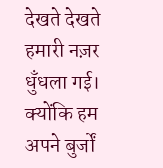देखते देखते हमारी नज़र धुँधला गई। क्योंकि हम अपने बुर्जों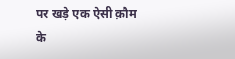पर खड़े एक ऐसी क़ौम के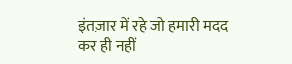इंतज़ार में रहे जो हमारी मदद कर ही नहीं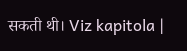सकती थी। Viz kapitola |